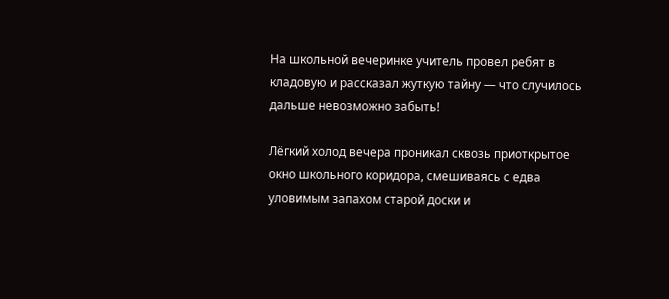На школьной вечеринке учитель провел ребят в кладовую и рассказал жуткую тайну — что случилось дальше невозможно забыть!

Лёгкий холод вечера проникал сквозь приоткрытое окно школьного коридора, смешиваясь с едва уловимым запахом старой доски и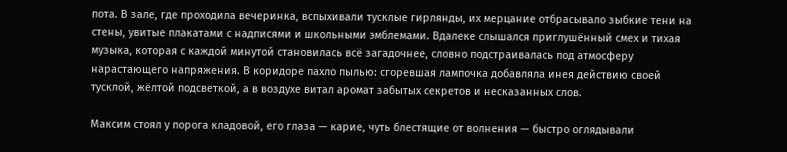пота. В зале, где проходила вечеринка, вспыхивали тусклые гирлянды, их мерцание отбрасывало зыбкие тени на стены, увитые плакатами с надписями и школьными эмблемами. Вдалеке слышался приглушённый смех и тихая музыка, которая с каждой минутой становилась всё загадочнее, словно подстраивалась под атмосферу нарастающего напряжения. В коридоре пахло пылью: сгоревшая лампочка добавляла инея действию своей тусклой, жёлтой подсветкой, а в воздухе витал аромат забытых секретов и несказанных слов.

Максим стоял у порога кладовой, его глаза — карие, чуть блестящие от волнения — быстро оглядывали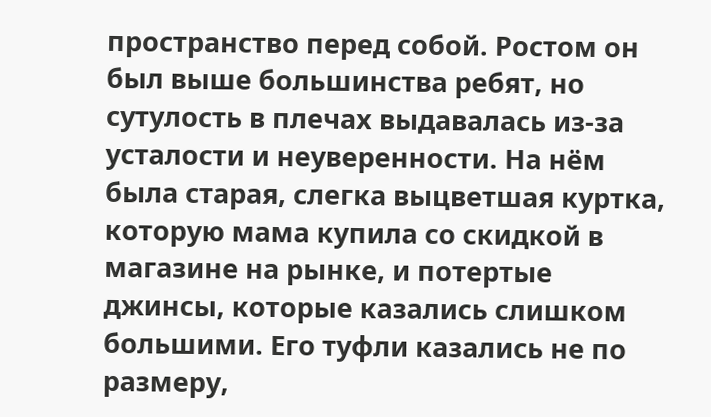пространство перед собой. Ростом он был выше большинства ребят, но сутулость в плечах выдавалась из-за усталости и неуверенности. На нём была старая, слегка выцветшая куртка, которую мама купила со скидкой в магазине на рынке, и потертые джинсы, которые казались слишком большими. Его туфли казались не по размеру,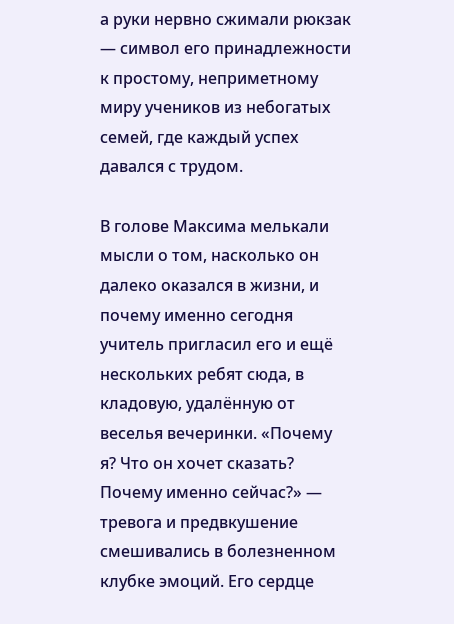а руки нервно сжимали рюкзак — символ его принадлежности к простому, неприметному миру учеников из небогатых семей, где каждый успех давался с трудом.

В голове Максима мелькали мысли о том, насколько он далеко оказался в жизни, и почему именно сегодня учитель пригласил его и ещё нескольких ребят сюда, в кладовую, удалённую от веселья вечеринки. «Почему я? Что он хочет сказать? Почему именно сейчас?» — тревога и предвкушение смешивались в болезненном клубке эмоций. Его сердце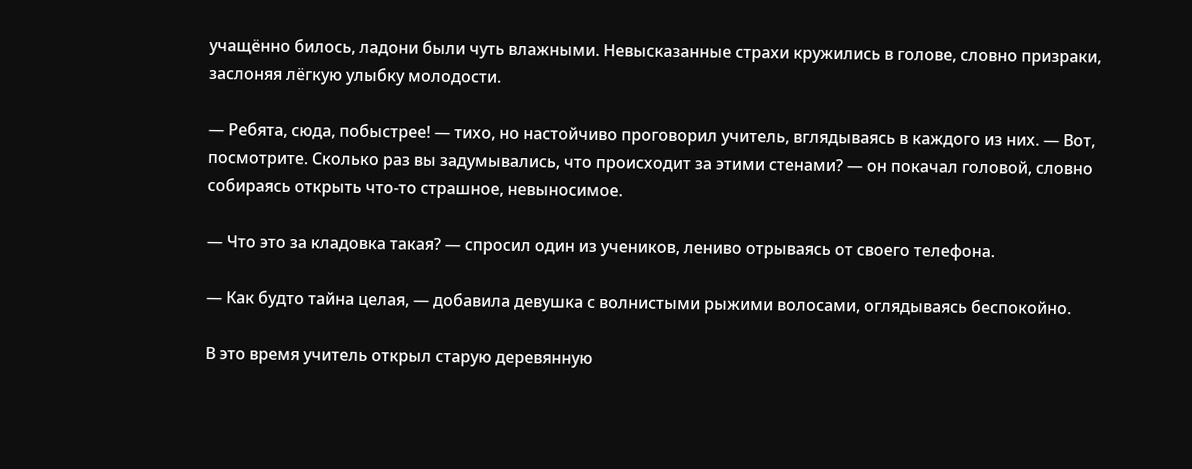учащённо билось, ладони были чуть влажными. Невысказанные страхи кружились в голове, словно призраки, заслоняя лёгкую улыбку молодости.

— Ребята, сюда, побыстрее! — тихо, но настойчиво проговорил учитель, вглядываясь в каждого из них. — Вот, посмотрите. Сколько раз вы задумывались, что происходит за этими стенами? — он покачал головой, словно собираясь открыть что-то страшное, невыносимое.

— Что это за кладовка такая? — спросил один из учеников, лениво отрываясь от своего телефона.

— Как будто тайна целая, — добавила девушка с волнистыми рыжими волосами, оглядываясь беспокойно.

В это время учитель открыл старую деревянную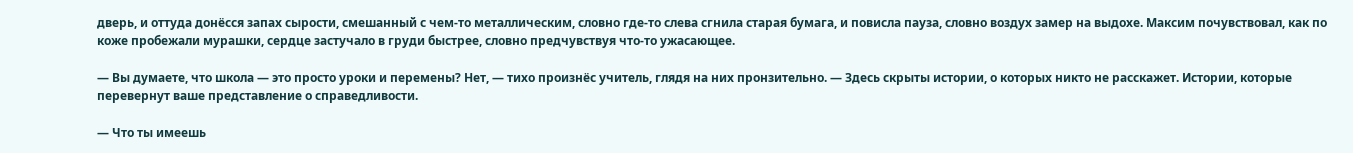дверь, и оттуда донёсся запах сырости, смешанный с чем-то металлическим, словно где-то слева сгнила старая бумага, и повисла пауза, словно воздух замер на выдохе. Максим почувствовал, как по коже пробежали мурашки, сердце застучало в груди быстрее, словно предчувствуя что-то ужасающее.

— Вы думаете, что школа — это просто уроки и перемены? Нет, — тихо произнёс учитель, глядя на них пронзительно. — Здесь скрыты истории, о которых никто не расскажет. Истории, которые перевернут ваше представление о справедливости.

— Что ты имеешь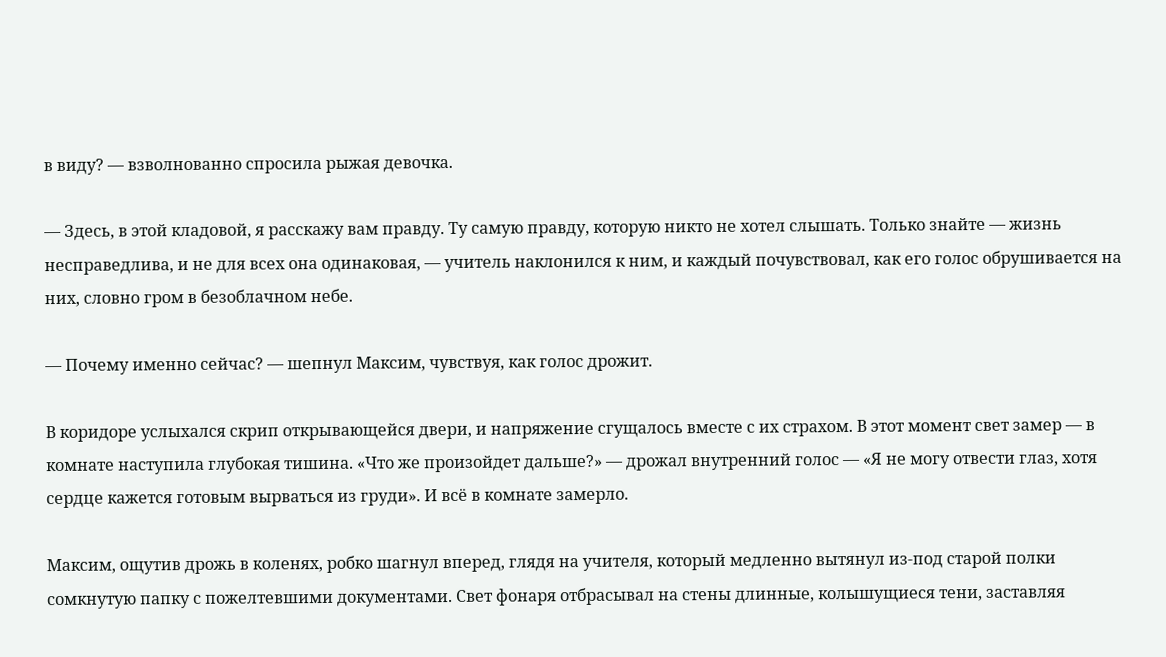в виду? — взволнованно спросила рыжая девочка.

— Здесь, в этой кладовой, я расскажу вам правду. Ту самую правду, которую никто не хотел слышать. Только знайте — жизнь несправедлива, и не для всех она одинаковая, — учитель наклонился к ним, и каждый почувствовал, как его голос обрушивается на них, словно гром в безоблачном небе.

— Почему именно сейчас? — шепнул Максим, чувствуя, как голос дрожит.

В коридоре услыхался скрип открывающейся двери, и напряжение сгущалось вместе с их страхом. В этот момент свет замер — в комнате наступила глубокая тишина. «Что же произойдет дальше?» — дрожал внутренний голос — «Я не могу отвести глаз, хотя сердце кажется готовым вырваться из груди». И всё в комнате замерло.

Максим, ощутив дрожь в коленях, робко шагнул вперед, глядя на учителя, который медленно вытянул из-под старой полки сомкнутую папку с пожелтевшими документами. Свет фонаря отбрасывал на стены длинные, колышущиеся тени, заставляя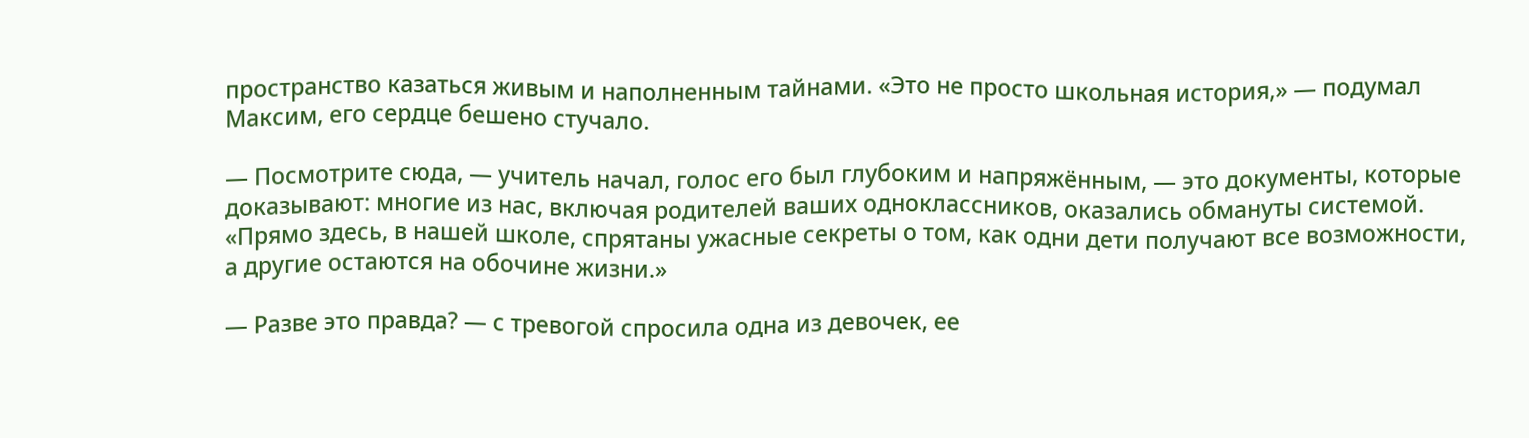пространство казаться живым и наполненным тайнами. «Это не просто школьная история,» — подумал Максим, его сердце бешено стучало.

— Посмотрите сюда, — учитель начал, голос его был глубоким и напряжённым, — это документы, которые доказывают: многие из нас, включая родителей ваших одноклассников, оказались обмануты системой. «Прямо здесь, в нашей школе, спрятаны ужасные секреты о том, как одни дети получают все возможности, а другие остаются на обочине жизни.»

— Разве это правда? — с тревогой спросила одна из девочек, ее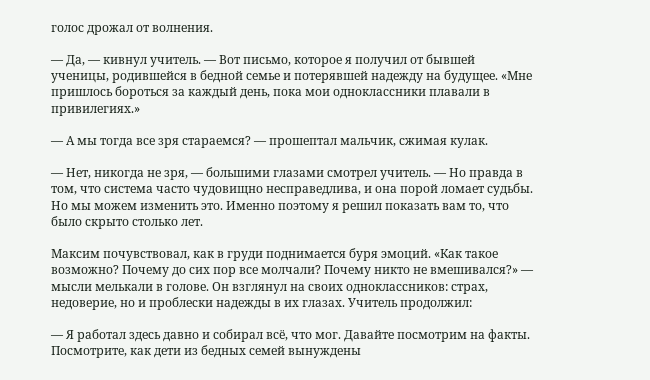голос дрожал от волнения.

— Да, — кивнул учитель. — Вот письмо, которое я получил от бывшей ученицы, родившейся в бедной семье и потерявшей надежду на будущее. «Мне пришлось бороться за каждый день, пока мои одноклассники плавали в привилегиях.»

— А мы тогда все зря стараемся? — прошептал мальчик, сжимая кулак.

— Нет, никогда не зря, — большими глазами смотрел учитель. — Но правда в том, что система часто чудовищно несправедлива, и она порой ломает судьбы. Но мы можем изменить это. Именно поэтому я решил показать вам то, что было скрыто столько лет.

Максим почувствовал, как в груди поднимается буря эмоций. «Как такое возможно? Почему до сих пор все молчали? Почему никто не вмешивался?» — мысли мелькали в голове. Он взглянул на своих одноклассников: страх, недоверие, но и проблески надежды в их глазах. Учитель продолжил:

— Я работал здесь давно и собирал всё, что мог. Давайте посмотрим на факты. Посмотрите, как дети из бедных семей вынуждены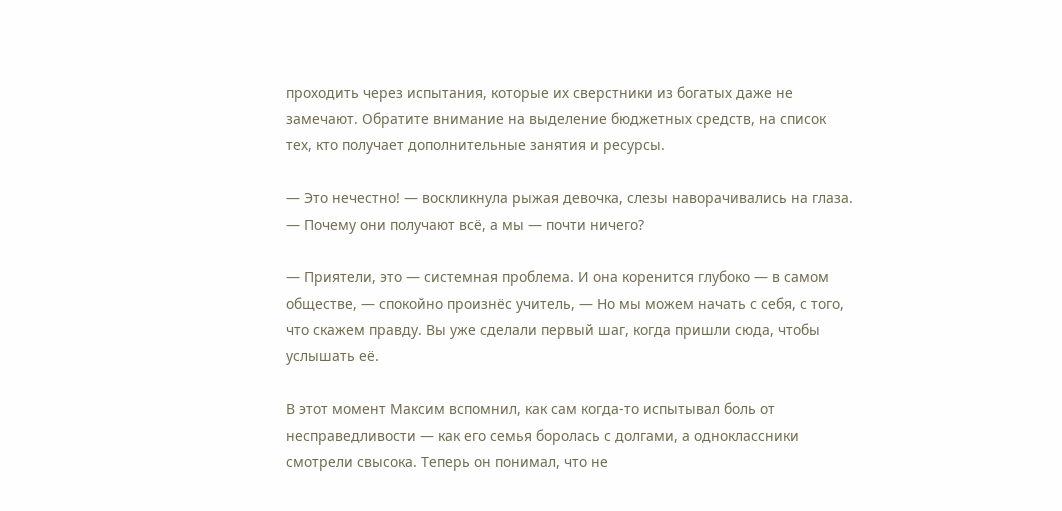проходить через испытания, которые их сверстники из богатых даже не замечают. Обратите внимание на выделение бюджетных средств, на список тех, кто получает дополнительные занятия и ресурсы.

— Это нечестно! — воскликнула рыжая девочка, слезы наворачивались на глаза. — Почему они получают всё, а мы — почти ничего?

— Приятели, это — системная проблема. И она коренится глубоко — в самом обществе, — спокойно произнёс учитель, — Но мы можем начать с себя, с того, что скажем правду. Вы уже сделали первый шаг, когда пришли сюда, чтобы услышать её.

В этот момент Максим вспомнил, как сам когда-то испытывал боль от несправедливости — как его семья боролась с долгами, а одноклассники смотрели свысока. Теперь он понимал, что не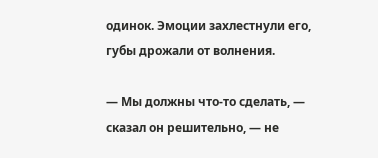одинок. Эмоции захлестнули его, губы дрожали от волнения.

— Мы должны что-то сделать, — сказал он решительно, — не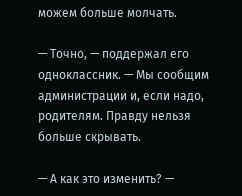можем больше молчать.

— Точно, — поддержал его одноклассник. — Мы сообщим администрации и, если надо, родителям. Правду нельзя больше скрывать.

— А как это изменить? —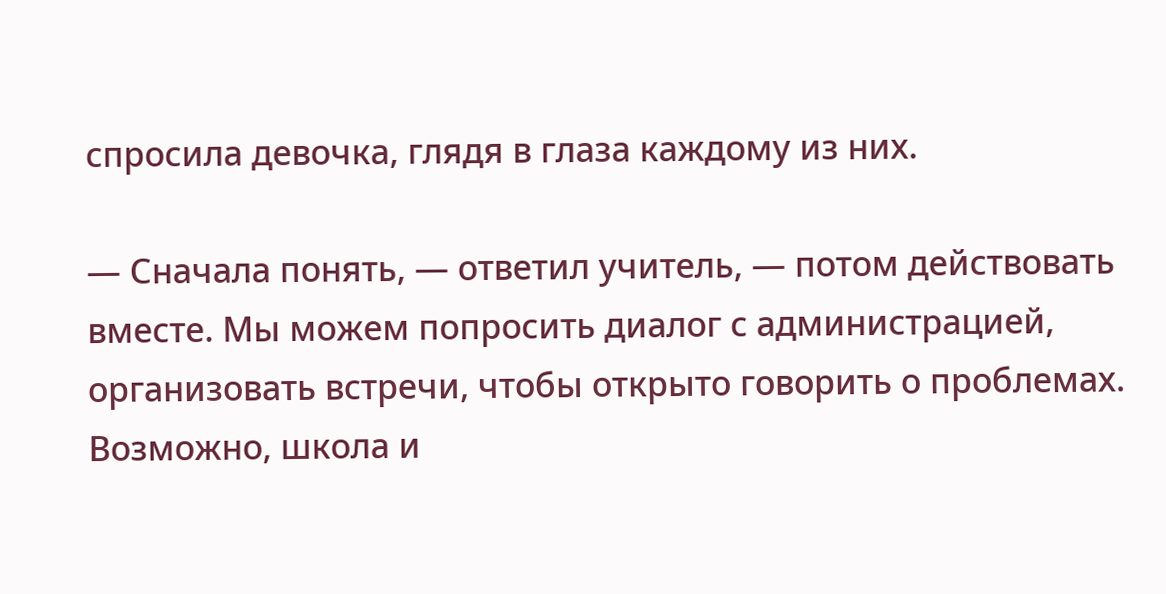спросила девочка, глядя в глаза каждому из них.

— Сначала понять, — ответил учитель, — потом действовать вместе. Мы можем попросить диалог с администрацией, организовать встречи, чтобы открыто говорить о проблемах. Возможно, школа и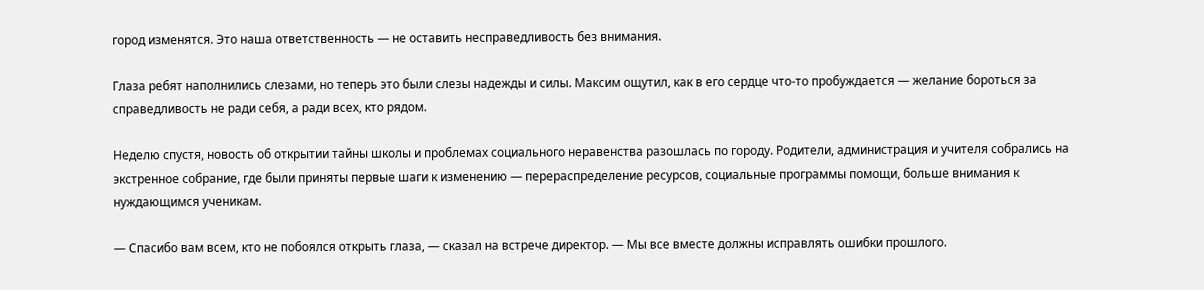город изменятся. Это наша ответственность — не оставить несправедливость без внимания.

Глаза ребят наполнились слезами, но теперь это были слезы надежды и силы. Максим ощутил, как в его сердце что-то пробуждается — желание бороться за справедливость не ради себя, а ради всех, кто рядом.

Неделю спустя, новость об открытии тайны школы и проблемах социального неравенства разошлась по городу. Родители, администрация и учителя собрались на экстренное собрание, где были приняты первые шаги к изменению — перераспределение ресурсов, социальные программы помощи, больше внимания к нуждающимся ученикам.

— Спасибо вам всем, кто не побоялся открыть глаза, — сказал на встрече директор. — Мы все вместе должны исправлять ошибки прошлого.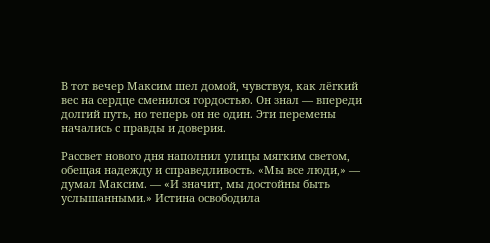В тот вечер Максим шел домой, чувствуя, как лёгкий вес на сердце сменился гордостью. Он знал — впереди долгий путь, но теперь он не один. Эти перемены начались с правды и доверия.

Рассвет нового дня наполнил улицы мягким светом, обещая надежду и справедливость. «Мы все люди,» — думал Максим. — «И значит, мы достойны быть услышанными.» Истина освободила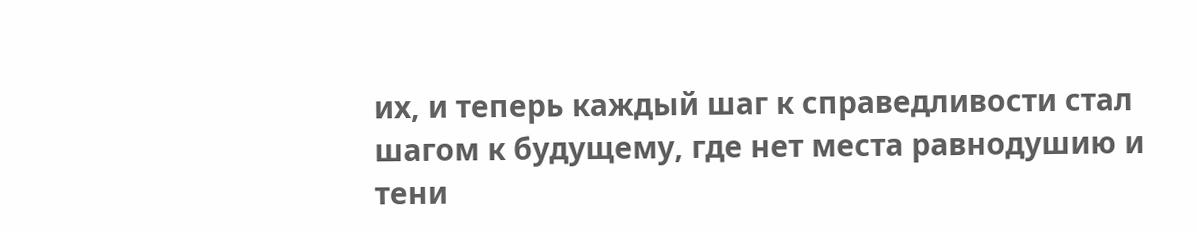их, и теперь каждый шаг к справедливости стал шагом к будущему, где нет места равнодушию и тени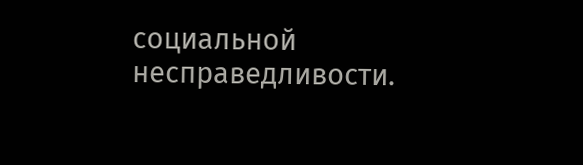социальной несправедливости.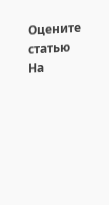Оцените статью
На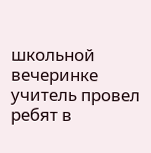школьной вечеринке учитель провел ребят в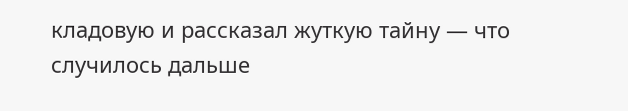кладовую и рассказал жуткую тайну — что случилось дальше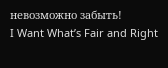невозможно забыть!
I Want What’s Fair and Right